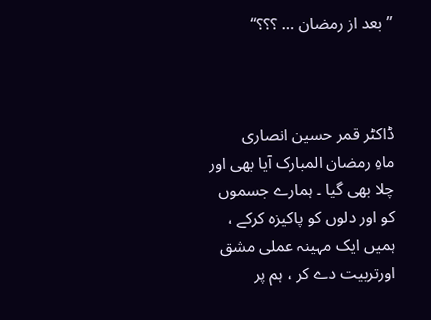’’بعد از رمضان … ؟؟؟‘‘



ڈاکٹر قمر حسین انصاری
ماہِ رمضان المبارک آیا بھی اور چلا بھی گیا ۔ ہمارے جسموں کو اور دلوں کو پاکیزہ کرکے ، ہمیں ایک مہینہ عملی مشق اورتربیت دے کر ، ہم پر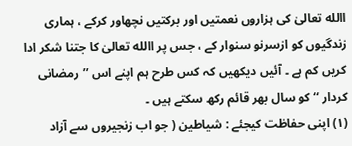االله تعالیٰ کی ہزاروں نعمتیں اور برکتیں نچھاور کرکے ، ہماری زندگیوں کو ازسرنو سنوار کے ، جس پر االله تعالیٰ کا جتنا شکر ادا کریں کم ہے ۔ آئیں دیکھیں کہ کس طرح ہم اپنے اس ’’رمضانی کردار ‘‘ کو سال بھر قائم رکھ سکتے ہیں ۔
(۱) اپنی حفاظت کیجئے : شیاطین ( جو اب زنجیروں سے آزاد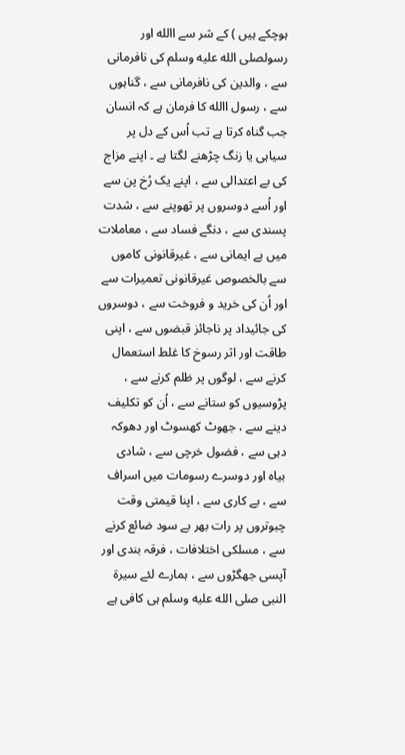ہوچکے ہیں ) کے شر سے االله اور رسولصلى الله عليه وسلم کی نافرمانی سے ، والدین کی نافرمانی سے ، گناہوں سے ، رسول االله کا فرمان ہے کہ انسان جب گناہ کرتا ہے تب اُس کے دل پر سیاہی یا زنگ چڑھنے لگتا ہے ۔ اپنے مزاج کی بے اعتدالی سے ، اپنے یک رُخ پن سے اور اُسے دوسروں پر تھوپنے سے ، شدت پسندی سے ، دنگے فساد سے ، معاملات میں بے ایمانی سے ، غیرقانونی کاموں سے بالخصوص غیرقانونی تعمیرات سے اور اُن کی خرید و فروخت سے ، دوسروں کی جائیداد پر ناجائز قبضوں سے ، اپنی طاقت اور اثر رسوخ کا غلط استعمال کرنے سے ، لوگوں پر ظلم کرنے سے ، پڑوسیوں کو ستانے سے ، اُن کو تکلیف دینے سے ، جھوٹ کھسوٹ اور دھوکہ دہی سے ، فضول خرچی سے ، شادی بیاہ اور دوسرے رسومات میں اسراف سے ، بے کاری سے ، اپنا قیمتی وقت چبوتروں پر رات بھر بے سود ضائع کرنے سے ، مسلکی اختلافات ، فرقہ بندی اور آپسی جھگڑوں سے ، ہمارے لئے سیرۃ النبی صلى الله عليه وسلم ہی کافی ہے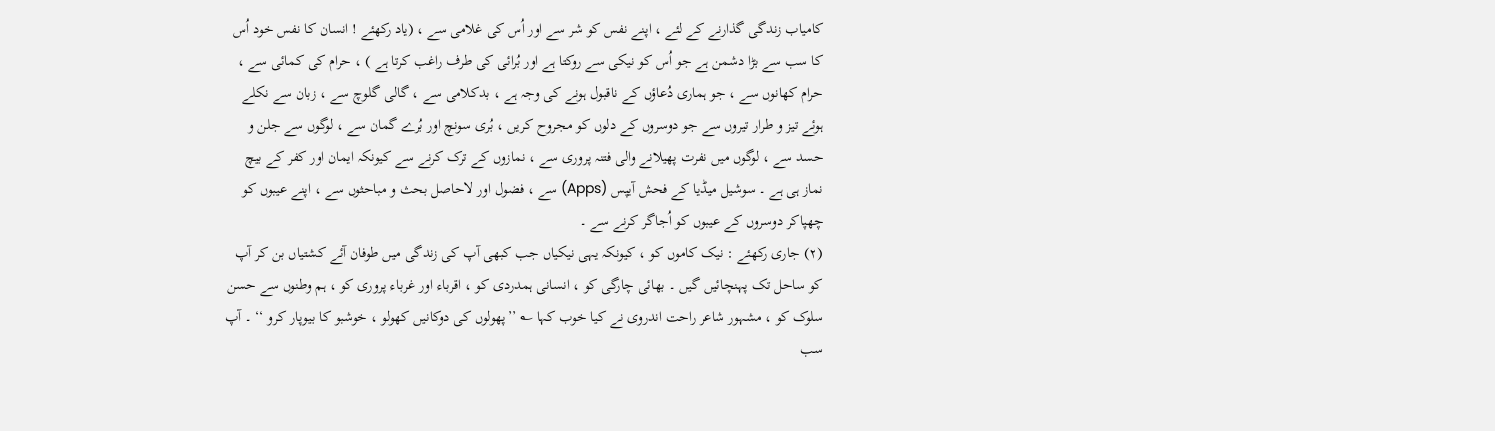کامیاب زندگی گذارنے کے لئے ، اپنے نفس کو شر سے اور اُس کی غلامی سے ، (یاد رکھئے ! انسان کا نفس خود اُس کا سب سے بڑا دشمن ہے جو اُس کو نیکی سے روکتا ہے اور بُرائی کی طرف راغب کرتا ہے ) ، حرام کی کمائی سے ، حرام کھانوں سے ، جو ہماری دُعاؤں کے ناقبول ہونے کی وجہ ہے ، بدکلامی سے ، گالی گلوچ سے ، زبان سے نکلے ہوئے تیز و طرار تیروں سے جو دوسروں کے دلوں کو مجروح کریں ، بُری سونچ اور بُرے گمان سے ، لوگوں سے جلن و حسد سے ، لوگوں میں نفرت پھیلانے والی فتنہ پروری سے ، نمازوں کے ترک کرنے سے کیونکہ ایمان اور کفر کے بیچ نماز ہی ہے ۔ سوشیل میڈیا کے فحش آیپس (Apps) سے ، فضول اور لاحاصل بحث و مباحثوں سے ، اپنے عیبوں کو چھپاکر دوسروں کے عیبوں کو اُجاگر کرنے سے ۔
(۲) جاری رکھئے : نیک کاموں کو ، کیونکہ یہی نیکیاں جب کبھی آپ کی زندگی میں طوفان آئے کشتیاں بن کر آپ کو ساحل تک پہنچائیں گیں ۔ بھائی چارگی کو ، انسانی ہمدردی کو ، اقرباء اور غرباء پروری کو ، ہم وطنوں سے حسن سلوک کو ، مشہور شاعر راحت اندروی نے کیا خوب کہا ؎ ’’پھولوں کی دوکانیں کھولو ، خوشبو کا بیوپار کرو ‘‘ ۔ آپ سب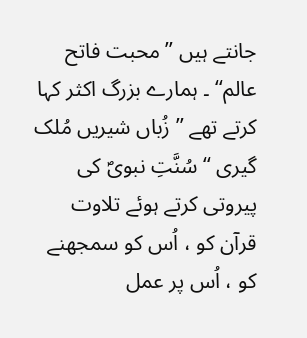جانتے ہیں ’’محبت فاتح عالم‘‘ ۔ ہمارے بزرگ اکثر کہا کرتے تھے ’’زُباں شیریں مُلک گیری ‘‘ سُنَّتِ نبویؐ کی پیروتی کرتے ہوئے تلاوت قرآن کو ، اُس کو سمجھنے کو ، اُس پر عمل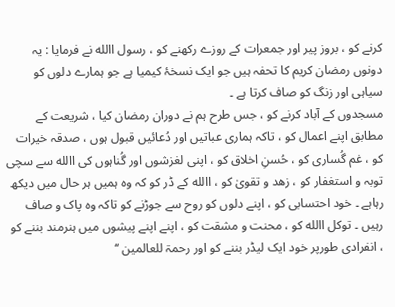کرنے کو ، بروز پیر اور جمعرات کے روزے رکھنے کو ، رسول االله نے فرمایا : یہ دونوں رمضان کریم کا تحفہ ہیں جو ایک نسخۂ کیمیا ہے جو ہمارے دلوں کو سیاہی اور زنگ کو صاف کرتا ہے ۔
مسجدوں کے آباد کرنے کو ، جس طرح ہم نے دوران رمضان کیا ، شریعت کے مطابق اپنے اعمال کو ، تاکہ ہماری عباتیں اور دُعائیں قبول ہوں ، صدقہ خیرات کو ، غم گُساری کو ، حُسنِ اخلاق کو ، اپنی لغزشوں اور گُناہوں کی االله سے سچی توبہ و استغفار کو ، زھد و تقویٰ کو ، االله کے ڈر کو کہ وہ ہمیں ہر حال میں دیکھ رہاہے ۔ خود احتسابی کو ، اپنے دلوں کو روح سے جوڑنے کو تاکہ وہ پاک و صاف رہیں ۔ توکل االله کو ، محنت و مشقت کو ، اپنے اپنے پیشوں میں ہنرمند بننے کو ، انفرادی طورپر خود ایک لیڈر بننے کو اور رحمۃ للعالمین ‘‘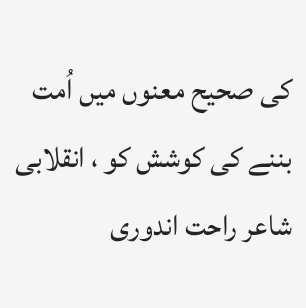کی صحیح معنوں میں اُمت بننے کی کوشش کو ، انقلابی شاعر راحت اندوری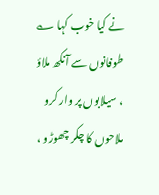نے کیا خوب کہا ؎
طوفانوں سے آنکھ ملاؤ ، سیلابوں پر وار کرو
ملاحوں کا چکر چھوڑو ،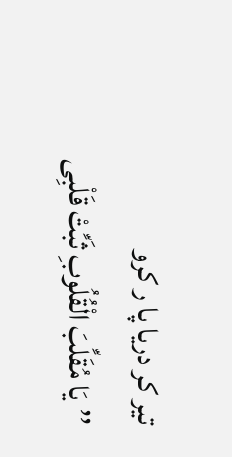تیر کر دریا پا ر کرو
’’یَا مُقَلِّبَ الْقُلُوبِ ثَبِّتْ قَلْبِی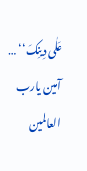عَلٰی دِینِکَ‘‘ … آمین یارب العالمین